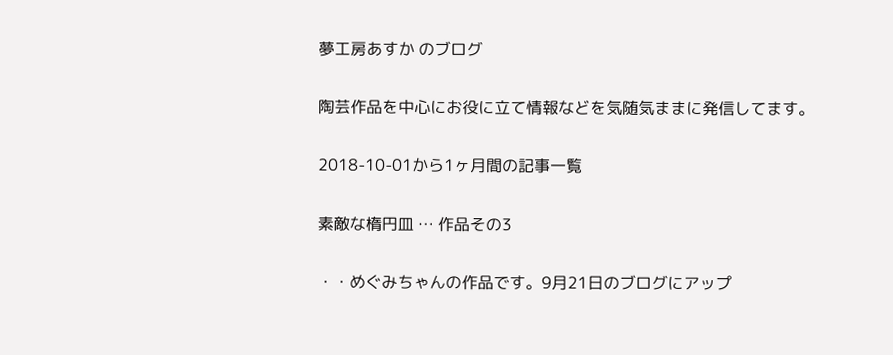夢工房あすか のブログ

陶芸作品を中心にお役に立て情報などを気随気ままに発信してます。

2018-10-01から1ヶ月間の記事一覧

素敵な楕円皿 … 作品その3

・・めぐみちゃんの作品です。9月21日のブログにアップ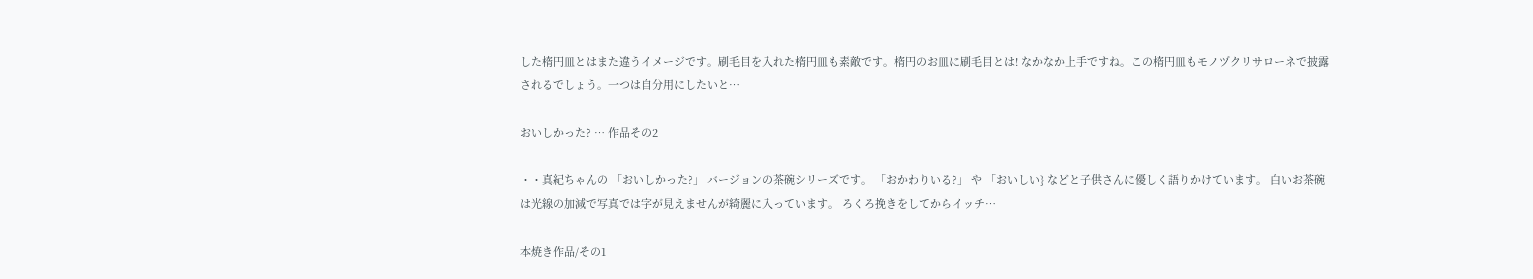した楕円皿とはまた違うイメージです。刷毛目を入れた楕円皿も素敵です。楕円のお皿に刷毛目とは! なかなか上手ですね。この楕円皿もモノヅクリサローネで披露されるでしょう。一つは自分用にしたいと…

おいしかった? … 作品その2

・・真紀ちゃんの 「おいしかった?」 バージョンの茶碗シリーズです。 「おかわりいる?」 や 「おいしい} などと子供さんに優しく語りかけています。 白いお茶碗は光線の加減で写真では字が見えませんが綺麗に入っています。 ろくろ挽きをしてからイッチ…

本焼き作品/その1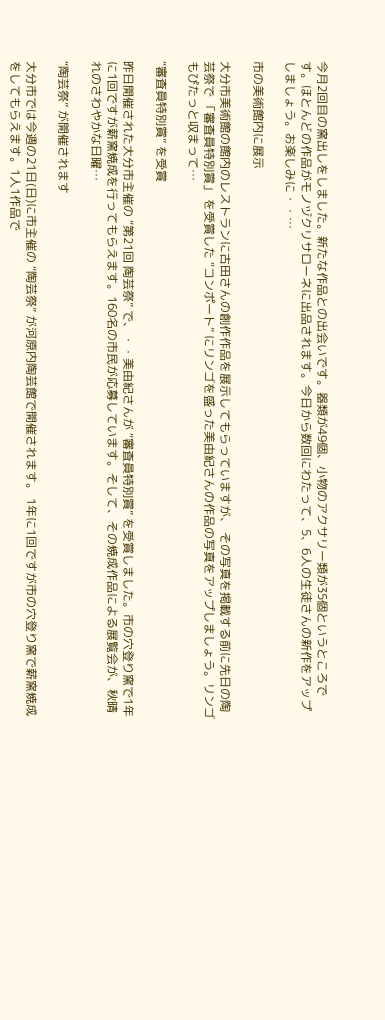今月2回目の窯出しをしました。新たな作品との出会いです。器類が49個、小物のアクサリー類が35個というところです。ほとんどの作品がモノヅクリサローネに出品されます。今日から数回にわたって、5、6人の生徒さんの新作をアップしましょう。お楽しみに・・…

市の美術館内に展示

大分市美術館の館内のレストランに古田さんの創作作品を展示してもらっていますが、 その写真を掲載する前に先日の陶芸祭で 「審査員特別賞」 を受賞した “コンポート” にリンゴを盛った美由紀さんの作品の写真をアップしましょう。リンゴもぴたっと収まって…

“審査員特別賞” を受賞

昨日開催された大分市主催の “第21回 陶芸祭” で、・・美由紀さんが “審査員特別賞” を受賞しました。市の穴登り窯で1年に1回ですが薪窯焼成を行ってもらえます。160名の市民が応募しています。そして、その焼成作品による展覧会が、秋晴れのさわやかな日曜…

“陶芸祭” が開催されます

大分市では今週の21日(日)に市主催の “陶芸祭” が河原内陶芸館で開催されます。 1年に1回ですが市の穴登り窯で薪窯焼成をしてもらえます。1人1作品で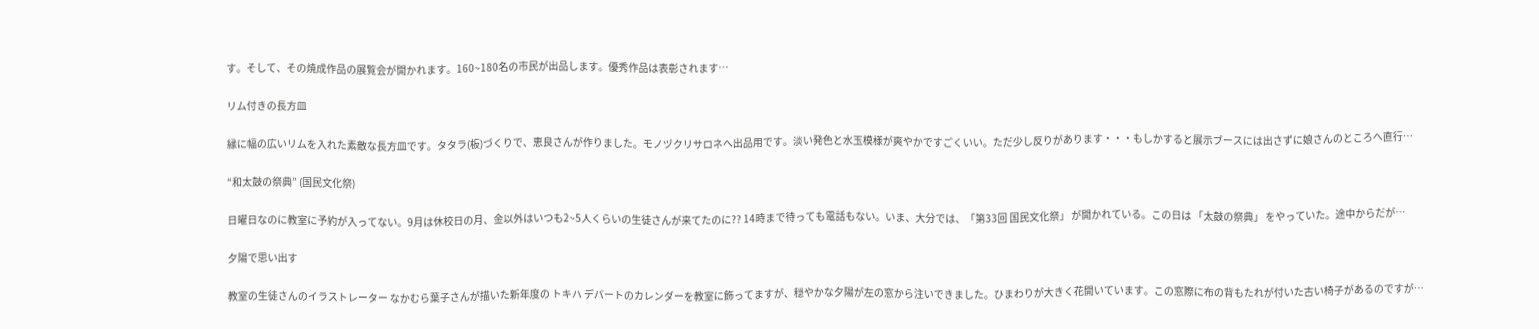す。そして、その焼成作品の展覧会が開かれます。160~180名の市民が出品します。優秀作品は表彰されます…

リム付きの長方皿

縁に幅の広いリムを入れた素敵な長方皿です。タタラ(板)づくりで、恵良さんが作りました。モノヅクリサロネへ出品用です。淡い発色と水玉模様が爽やかですごくいい。ただ少し反りがあります・・・もしかすると展示ブースには出さずに娘さんのところへ直行…

“和太鼓の祭典” (国民文化祭)

日曜日なのに教室に予約が入ってない。9月は休校日の月、金以外はいつも2~5人くらいの生徒さんが来てたのに?? 14時まで待っても電話もない。いま、大分では、「第33回 国民文化祭」 が開かれている。この日は 「太鼓の祭典」 をやっていた。途中からだが…

夕陽で思い出す

教室の生徒さんのイラストレーター なかむら葉子さんが描いた新年度の トキハ デパートのカレンダーを教室に飾ってますが、穏やかな夕陽が左の窓から注いできました。ひまわりが大きく花開いています。この窓際に布の背もたれが付いた古い椅子があるのですが…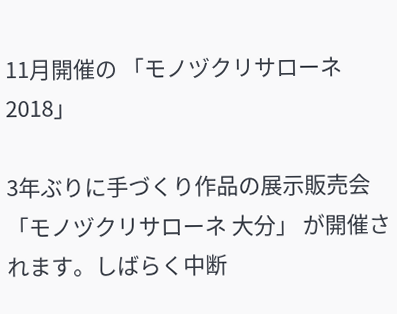11月開催の 「モノヅクリサローネ 2018」

3年ぶりに手づくり作品の展示販売会 「モノヅクリサローネ 大分」 が開催されます。しばらく中断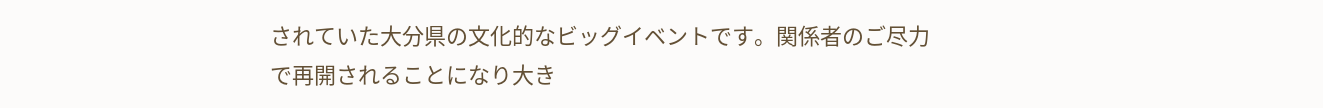されていた大分県の文化的なビッグイベントです。関係者のご尽力で再開されることになり大き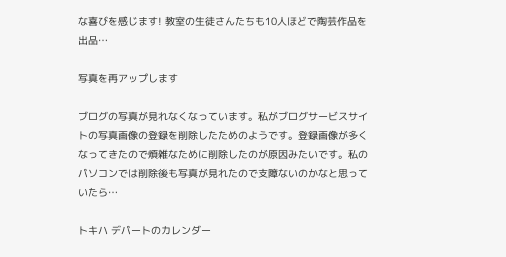な喜びを感じます! 教室の生徒さんたちも10人ほどで陶芸作品を出品…

写真を再アップします

ブログの写真が見れなくなっています。私がブログサービスサイトの写真画像の登録を削除したためのようです。登録画像が多くなってきたので煩雑なために削除したのが原因みたいです。私のパソコンでは削除後も写真が見れたので支障ないのかなと思っていたら…

トキハ デパートのカレンダー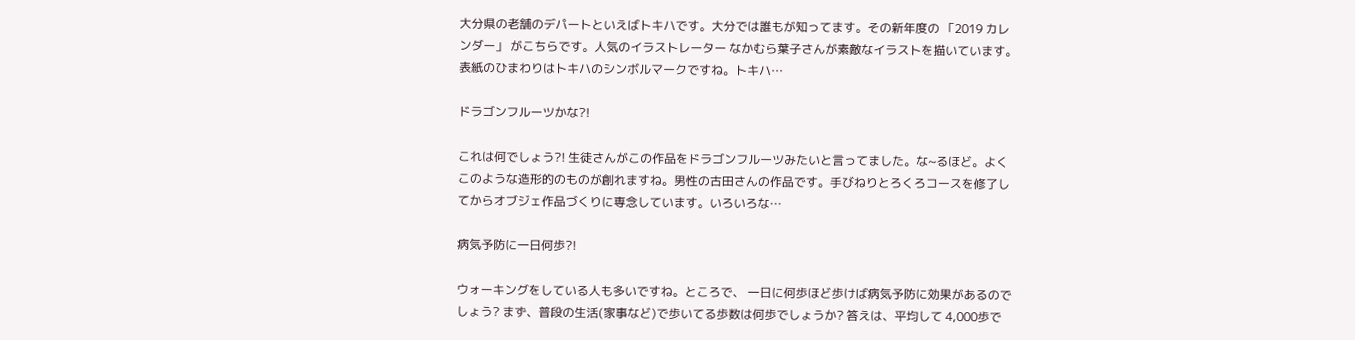大分県の老舗のデパートといえばトキハです。大分では誰もが知ってます。その新年度の 「2019 カレンダー」 がこちらです。人気のイラストレーター なかむら葉子さんが素敵なイラストを描いています。表紙のひまわりはトキハのシンボルマークですね。トキハ…

ドラゴンフルーツかな?!

これは何でしょう?! 生徒さんがこの作品をドラゴンフルーツみたいと言ってました。な~るほど。よくこのような造形的のものが創れますね。男性の古田さんの作品です。手びねりとろくろコースを修了してからオブジェ作品づくりに専念しています。いろいろな…

病気予防に一日何歩?!

ウォーキングをしている人も多いですね。ところで、 一日に何歩ほど歩けば病気予防に効果があるのでしょう? まず、普段の生活(家事など)で歩いてる歩数は何歩でしょうか? 答えは、平均して 4,000歩で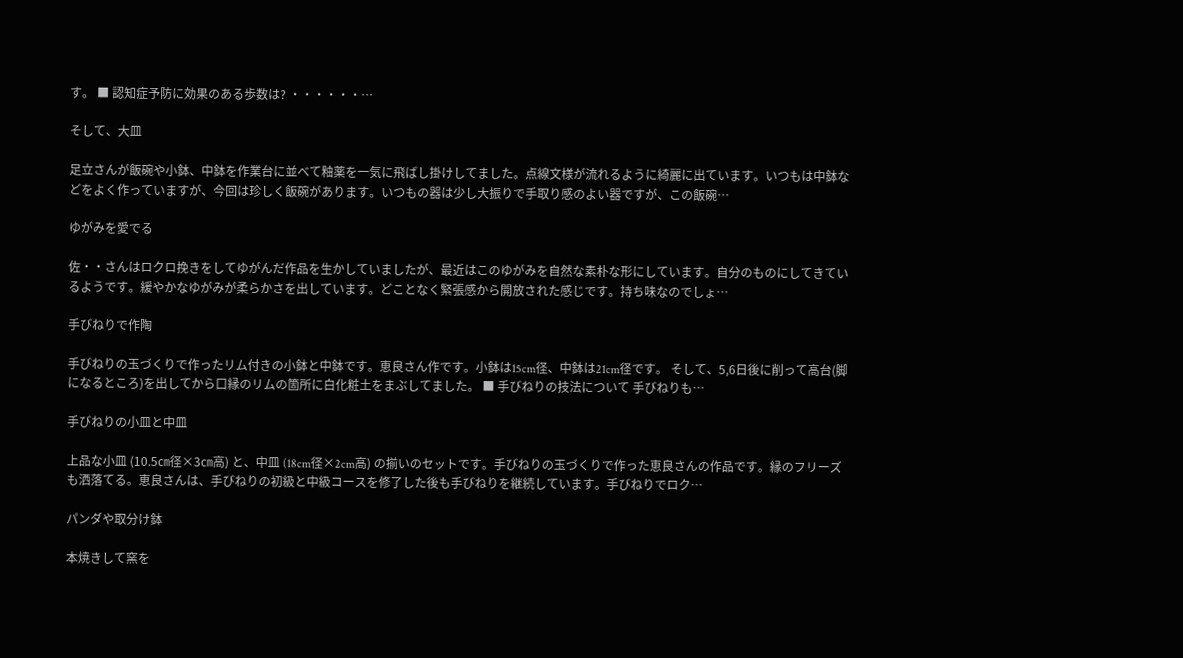す。 ■ 認知症予防に効果のある歩数は? ・・・・・・…

そして、大皿

足立さんが飯碗や小鉢、中鉢を作業台に並べて釉薬を一気に飛ばし掛けしてました。点線文様が流れるように綺麗に出ています。いつもは中鉢などをよく作っていますが、今回は珍しく飯碗があります。いつもの器は少し大振りで手取り感のよい器ですが、この飯碗…

ゆがみを愛でる

佐・・さんはロクロ挽きをしてゆがんだ作品を生かしていましたが、最近はこのゆがみを自然な素朴な形にしています。自分のものにしてきているようです。緩やかなゆがみが柔らかさを出しています。どことなく緊張感から開放された感じです。持ち味なのでしょ…

手びねりで作陶

手びねりの玉づくりで作ったリム付きの小鉢と中鉢です。恵良さん作です。小鉢は15cm径、中鉢は21cm径です。 そして、5,6日後に削って高台(脚になるところ)を出してから口縁のリムの箇所に白化粧土をまぶしてました。 ■ 手びねりの技法について 手びねりも…

手びねりの小皿と中皿

上品な小皿 (10.5㎝径×3㎝高) と、中皿 (18cm径×2cm高) の揃いのセットです。手びねりの玉づくりで作った恵良さんの作品です。縁のフリーズも洒落てる。恵良さんは、手びねりの初級と中級コースを修了した後も手びねりを継続しています。手びねりでロク…

パンダや取分け鉢

本焼きして窯を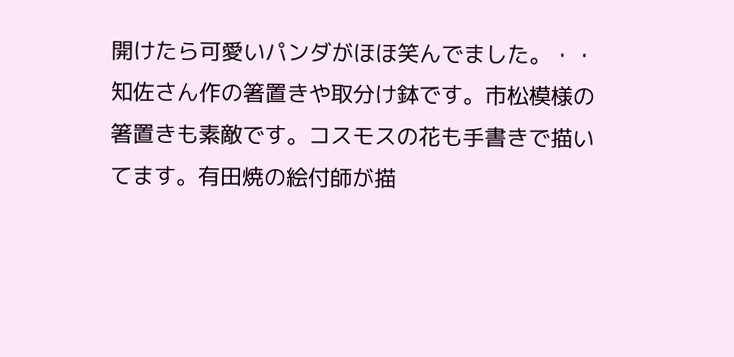開けたら可愛いパンダがほほ笑んでました。・・知佐さん作の箸置きや取分け鉢です。市松模様の箸置きも素敵です。コスモスの花も手書きで描いてます。有田焼の絵付師が描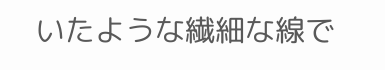いたような繊細な線で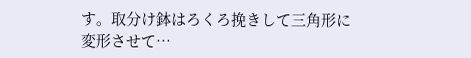す。取分け鉢はろくろ挽きして三角形に変形させて…